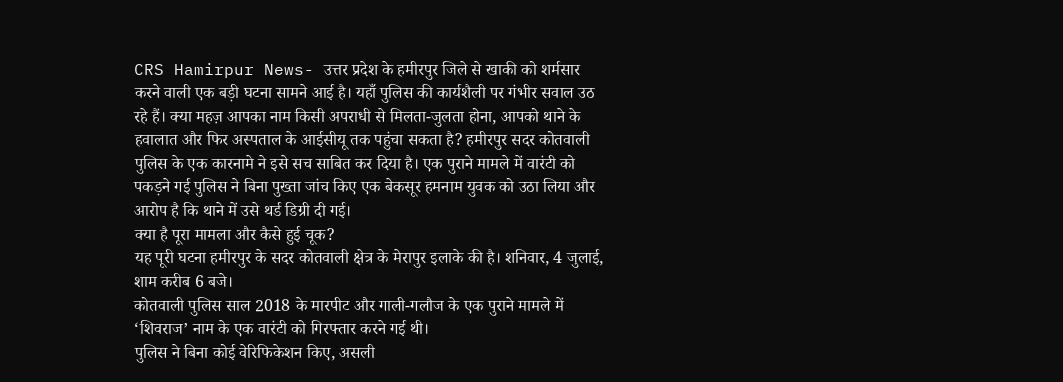CRS Hamirpur News- उत्तर प्रदेश के हमीरपुर जिले से खाकी को शर्मसार करने वाली एक बड़ी घटना सामने आई है। यहाँ पुलिस की कार्यशैली पर गंभीर सवाल उठ रहे हैं। क्या महज़ आपका नाम किसी अपराधी से मिलता-जुलता होना, आपको थाने के हवालात और फिर अस्पताल के आईसीयू तक पहुंचा सकता है? हमीरपुर सदर कोतवाली पुलिस के एक कारनामे ने इसे सच साबित कर दिया है। एक पुराने मामले में वारंटी को पकड़ने गई पुलिस ने बिना पुख्ता जांच किए एक बेकसूर हमनाम युवक को उठा लिया और आरोप है कि थाने में उसे थर्ड डिग्री दी गई।
क्या है पूरा मामला और कैसे हुई चूक?
यह पूरी घटना हमीरपुर के सदर कोतवाली क्षेत्र के मेरापुर इलाके की है। शनिवार, 4 जुलाई, शाम करीब 6 बजे।
कोतवाली पुलिस साल 2018 के मारपीट और गाली-गलौज के एक पुराने मामले में ‘शिवराज’ नाम के एक वारंटी को गिरफ्तार करने गई थी।
पुलिस ने बिना कोई वेरिफिकेशन किए, असली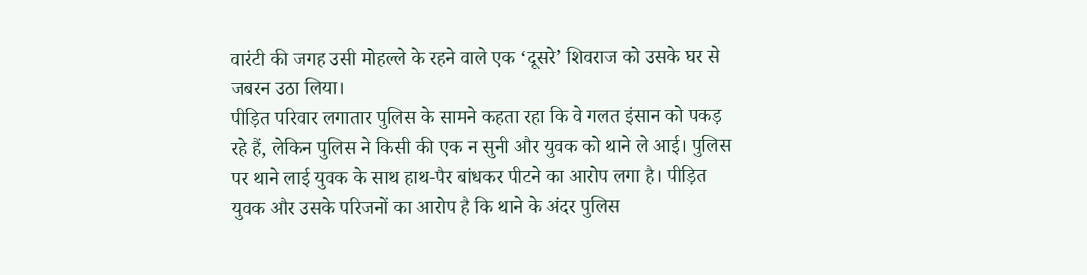वारंटी की जगह उसी मोहल्ले के रहने वाले एक ‘दूसरे’ शिवराज को उसके घर से जबरन उठा लिया।
पीड़ित परिवार लगातार पुलिस के सामने कहता रहा कि वे गलत इंसान को पकड़ रहे हैं, लेकिन पुलिस ने किसी की एक न सुनी और युवक को थाने ले आई। पुलिस पर थाने लाई युवक के साथ हाथ-पैर बांधकर पीटने का आरोप लगा है। पीड़ित युवक और उसके परिजनों का आरोप है कि थाने के अंदर पुलिस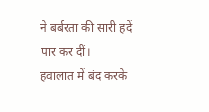ने बर्बरता की सारी हदें पार कर दीं।
हवालात में बंद करके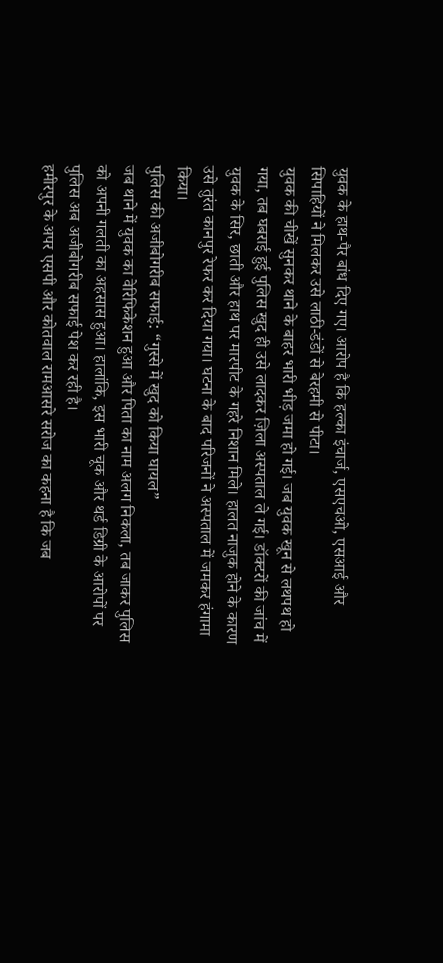युवक के हाथ-पैर बांध दिए गए। आरोप है कि हल्का इंचार्ज, एसएचओ, एसआई और सिपाहियों ने मिलकर उसे लाठी-डंडों से बेरहमी से पीटा।
युवक की चीखें सुनकर थाने के बाहर भारी भीड़ जमा हो गई। जब युवक खून से लथपथ हो गया, तब घबराई हुई पुलिस खुद ही उसे लादकर ज़िला अस्पताल ले गई। डॉक्टरों की जांच में युवक के सिर, छाती और हाथ पर मारपीट के गहरे निशान मिले। हालत नाजुक होने के कारण उसे तुरंत कानपुर रेफर कर दिया गया। घटना के बाद परिजनों ने अस्पताल में जमकर हंगामा किया।
पुलिस की अजीबोगरीब सफाई: “गुस्से में खुद को किया घायल”
जब थाने में युवक का वेरिफिकेशन हुआ और पिता का नाम अलग निकला, तब जाकर पुलिस को अपनी गलती का अहसास हुआ। हालांकि, इस भारी चूक और थर्ड डिग्री के आरोपों पर पुलिस अब अजीबोगरीब सफाई पेश कर रही है।
हमीरपुर के अपर एसपी और कोतवाल रामआसरे सरोज का कहना है कि जब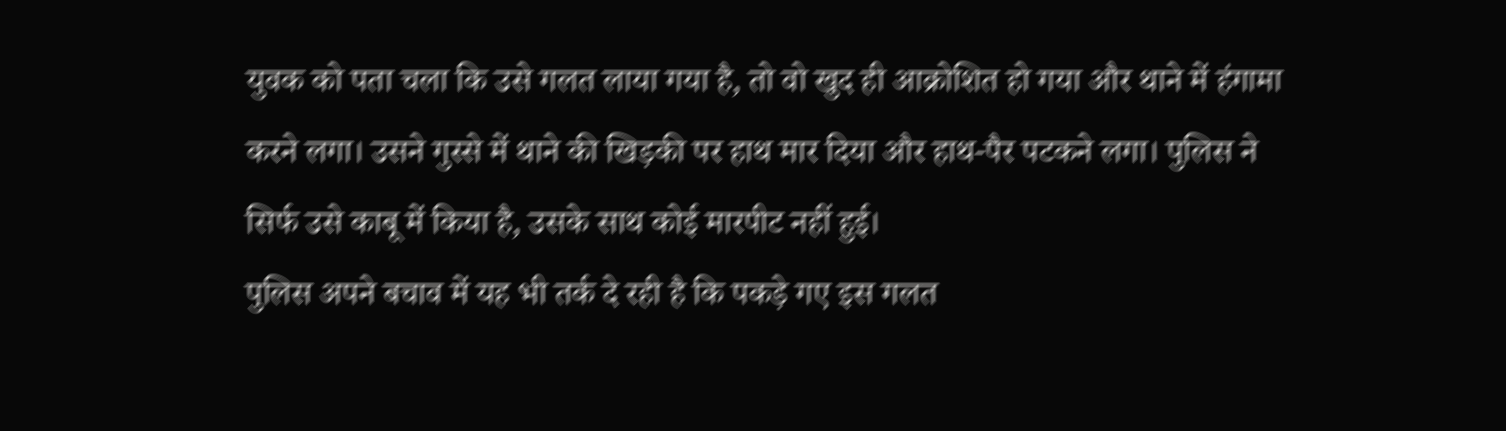युवक को पता चला कि उसे गलत लाया गया है, तो वो खुद ही आक्रोशित हो गया और थाने में हंगामा करने लगा। उसने गुस्से में थाने की खिड़की पर हाथ मार दिया और हाथ-पैर पटकने लगा। पुलिस ने सिर्फ उसे काबू में किया है, उसके साथ कोई मारपीट नहीं हुई।
पुलिस अपने बचाव में यह भी तर्क दे रही है कि पकड़े गए इस गलत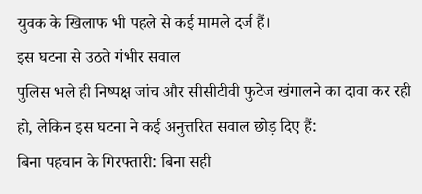युवक के खिलाफ भी पहले से कई मामले दर्ज हैं।
इस घटना से उठते गंभीर सवाल
पुलिस भले ही निष्पक्ष जांच और सीसीटीवी फुटेज खंगालने का दावा कर रही हो, लेकिन इस घटना ने कई अनुत्तरित सवाल छोड़ दिए हैं:
बिना पहचान के गिरफ्तारी: बिना सही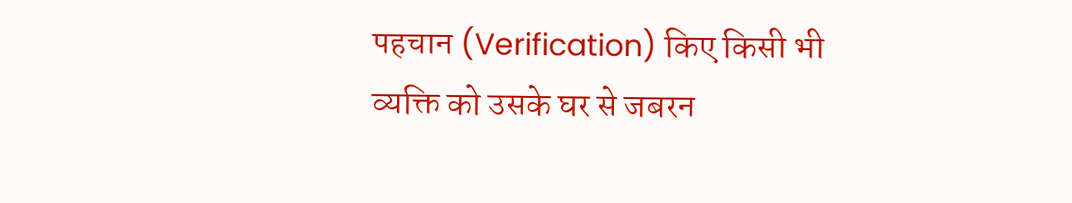पहचान (Verification) किए किसी भी व्यक्ति को उसके घर से जबरन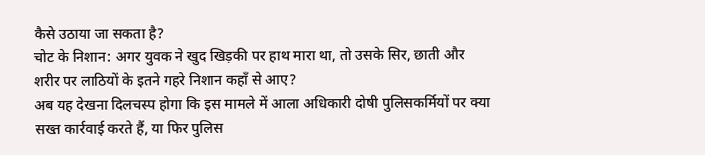कैसे उठाया जा सकता है?
चोट के निशान: अगर युवक ने खुद खिड़की पर हाथ मारा था, तो उसके सिर, छाती और शरीर पर लाठियों के इतने गहरे निशान कहाँ से आए?
अब यह देखना दिलचस्प होगा कि इस मामले में आला अधिकारी दोषी पुलिसकर्मियों पर क्या सख्त कार्रवाई करते हैं, या फिर पुलिस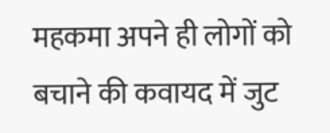महकमा अपने ही लोगों को बचाने की कवायद में जुट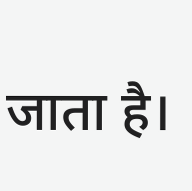जाता है।